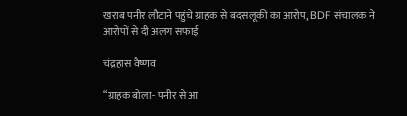खराब पनीर लौटाने पहुंचे ग्राहक से बदसलूकी का आरोप, BDF संचालक ने आरोपों से दी अलग सफाई

चंद्रहास वैष्णव

“ग्राहक बोला- पनीर से आ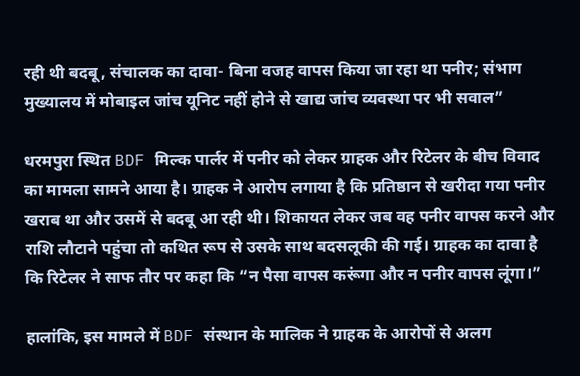रही थी बदबू, संचालक का दावा- बिना वजह वापस किया जा रहा था पनीर; संभाग मुख्यालय में मोबाइल जांच यूनिट नहीं होने से खाद्य जांच व्यवस्था पर भी सवाल”

धरमपुरा स्थित BDF मिल्क पार्लर में पनीर को लेकर ग्राहक और रिटेलर के बीच विवाद का मामला सामने आया है। ग्राहक ने आरोप लगाया है कि प्रतिष्ठान से खरीदा गया पनीर खराब था और उसमें से बदबू आ रही थी। शिकायत लेकर जब वह पनीर वापस करने और राशि लौटाने पहुंचा तो कथित रूप से उसके साथ बदसलूकी की गई। ग्राहक का दावा है कि रिटेलर ने साफ तौर पर कहा कि “न पैसा वापस करूंगा और न पनीर वापस लूंगा।”

हालांकि, इस मामले में BDF संस्थान के मालिक ने ग्राहक के आरोपों से अलग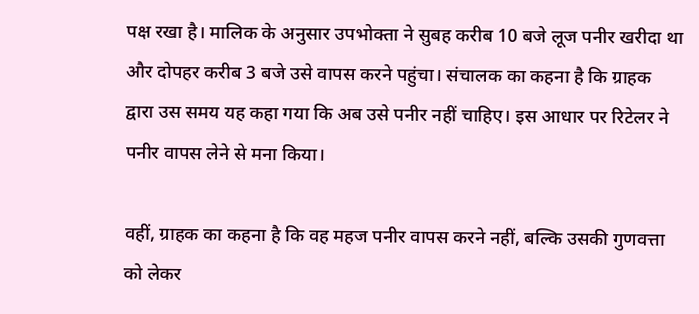पक्ष रखा है। मालिक के अनुसार उपभोक्ता ने सुबह करीब 10 बजे लूज पनीर खरीदा था और दोपहर करीब 3 बजे उसे वापस करने पहुंचा। संचालक का कहना है कि ग्राहक द्वारा उस समय यह कहा गया कि अब उसे पनीर नहीं चाहिए। इस आधार पर रिटेलर ने पनीर वापस लेने से मना किया।

वहीं, ग्राहक का कहना है कि वह महज पनीर वापस करने नहीं, बल्कि उसकी गुणवत्ता को लेकर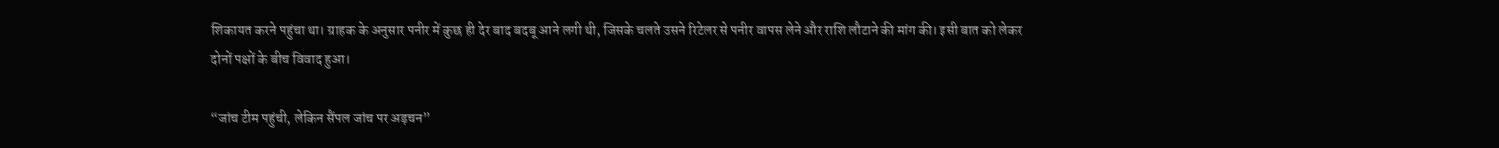शिकायत करने पहुंचा था। ग्राहक के अनुसार पनीर में कुछ ही देर बाद बदबू आने लगी थी, जिसके चलते उसने रिटेलर से पनीर वापस लेने और राशि लौटाने की मांग की। इसी बात को लेकर दोनों पक्षों के बीच विवाद हुआ।

“जांच टीम पहुंची, लेकिन सैंपल जांच पर अड़चन”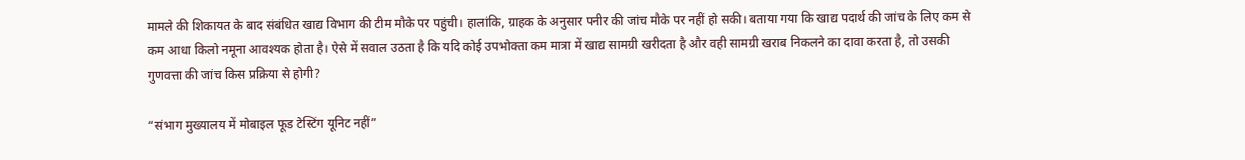मामले की शिकायत के बाद संबंधित खाद्य विभाग की टीम मौके पर पहुंची। हालांकि, ग्राहक के अनुसार पनीर की जांच मौके पर नहीं हो सकी। बताया गया कि खाद्य पदार्थ की जांच के लिए कम से कम आधा किलो नमूना आवश्यक होता है। ऐसे में सवाल उठता है कि यदि कोई उपभोक्ता कम मात्रा में खाद्य सामग्री खरीदता है और वही सामग्री खराब निकलने का दावा करता है, तो उसकी गुणवत्ता की जांच किस प्रक्रिया से होगी?

“संभाग मुख्यालय में मोबाइल फूड टेस्टिंग यूनिट नहीं”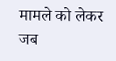मामले को लेकर जब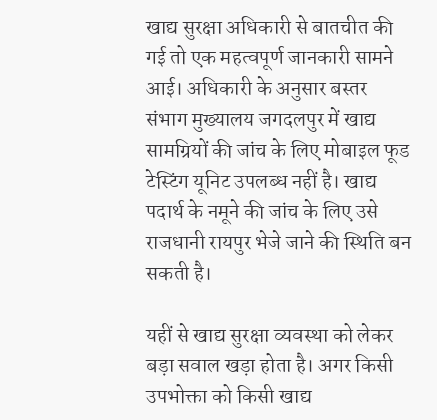खाद्य सुरक्षा अधिकारी से बातचीत की गई तो एक महत्वपूर्ण जानकारी सामने आई। अधिकारी के अनुसार बस्तर संभाग मुख्यालय जगदलपुर में खाद्य सामग्रियों की जांच के लिए मोबाइल फूड टेस्टिंग यूनिट उपलब्ध नहीं है। खाद्य पदार्थ के नमूने की जांच के लिए उसे राजधानी रायपुर भेजे जाने की स्थिति बन सकती है।

यहीं से खाद्य सुरक्षा व्यवस्था को लेकर बड़ा सवाल खड़ा होता है। अगर किसी उपभोक्ता को किसी खाद्य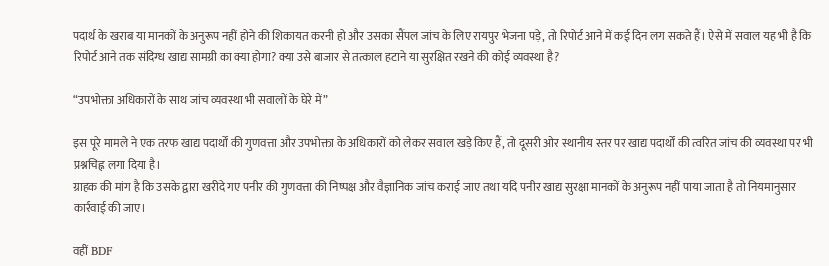पदार्थ के खराब या मानकों के अनुरूप नहीं होने की शिकायत करनी हो और उसका सैंपल जांच के लिए रायपुर भेजना पड़े, तो रिपोर्ट आने में कई दिन लग सकते हैं। ऐसे में सवाल यह भी है कि रिपोर्ट आने तक संदिग्ध खाद्य सामग्री का क्या होगा? क्या उसे बाजार से तत्काल हटाने या सुरक्षित रखने की कोई व्यवस्था है?

“उपभोक्ता अधिकारों के साथ जांच व्यवस्था भी सवालों के घेरे में”

इस पूरे मामले ने एक तरफ खाद्य पदार्थों की गुणवत्ता और उपभोक्ता के अधिकारों को लेकर सवाल खड़े किए हैं, तो दूसरी ओर स्थानीय स्तर पर खाद्य पदार्थों की त्वरित जांच की व्यवस्था पर भी प्रश्नचिह्न लगा दिया है।
ग्राहक की मांग है कि उसके द्वारा खरीदे गए पनीर की गुणवत्ता की निष्पक्ष और वैज्ञानिक जांच कराई जाए तथा यदि पनीर खाद्य सुरक्षा मानकों के अनुरूप नहीं पाया जाता है तो नियमानुसार कार्रवाई की जाए।

वहीं BDF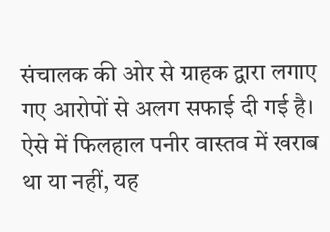संचालक की ओर से ग्राहक द्वारा लगाए गए आरोपों से अलग सफाई दी गई है। ऐसे में फिलहाल पनीर वास्तव में खराब था या नहीं, यह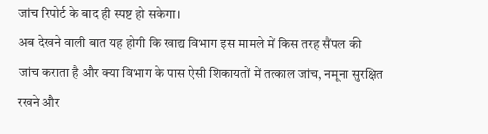जांच रिपोर्ट के बाद ही स्पष्ट हो सकेगा।
अब देखने वाली बात यह होगी कि खाद्य विभाग इस मामले में किस तरह सैंपल की जांच कराता है और क्या विभाग के पास ऐसी शिकायतों में तत्काल जांच, नमूना सुरक्षित रखने और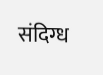संदिग्ध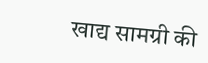खाद्य सामग्री की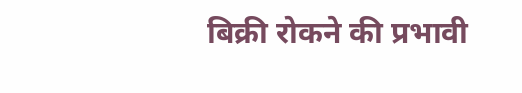बिक्री रोकने की प्रभावी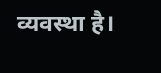व्यवस्था है।